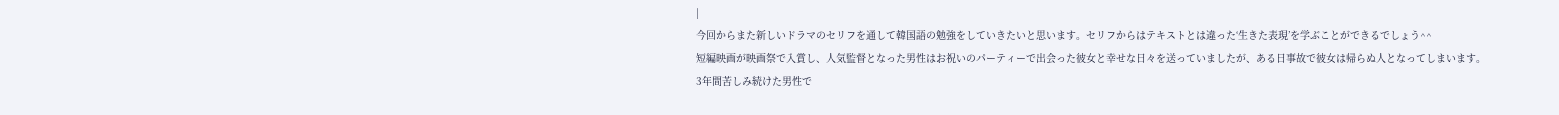|
今回からまた新しいドラマのセリフを通して韓国語の勉強をしていきたいと思います。セリフからはテキストとは違った‘生きた表現’を学ぶことができるでしょう^^
短編映画が映画祭で入賞し、人気監督となった男性はお祝いのパーティーで出会った彼女と幸せな日々を送っていましたが、ある日事故で彼女は帰らぬ人となってしまいます。
3年間苦しみ続けた男性で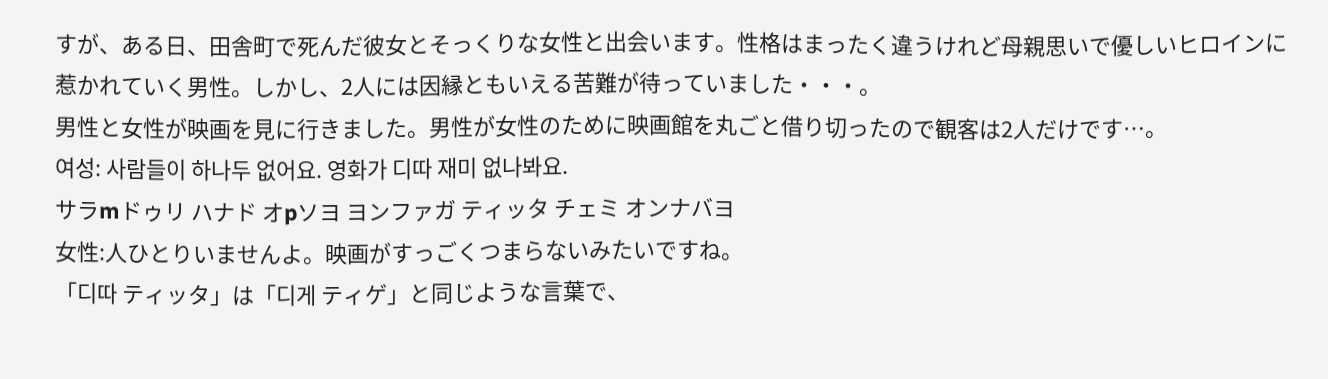すが、ある日、田舎町で死んだ彼女とそっくりな女性と出会います。性格はまったく違うけれど母親思いで優しいヒロインに惹かれていく男性。しかし、2人には因縁ともいえる苦難が待っていました・・・。
男性と女性が映画を見に行きました。男性が女性のために映画館を丸ごと借り切ったので観客は2人だけです…。
여성: 사람들이 하나두 없어요. 영화가 디따 재미 없나봐요.
サラmドゥリ ハナド オpソヨ ヨンファガ ティッタ チェミ オンナバヨ
女性:人ひとりいませんよ。映画がすっごくつまらないみたいですね。
「디따 ティッタ」は「디게 ティゲ」と同じような言葉で、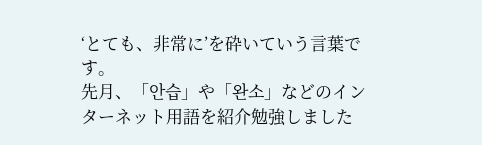‘とても、非常に’を砕いていう言葉です。
先月、「안습」や「완소」などのインターネット用語を紹介勉強しました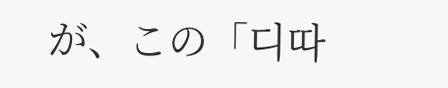が、この「디따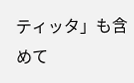ティッタ」も含めて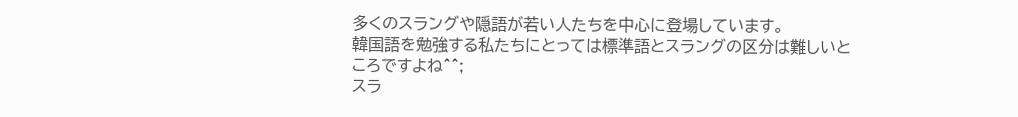多くのスラングや隠語が若い人たちを中心に登場しています。
韓国語を勉強する私たちにとっては標準語とスラングの区分は難しいところですよね^^;
スラ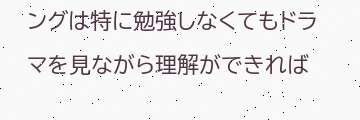ングは特に勉強しなくてもドラマを見ながら理解ができれば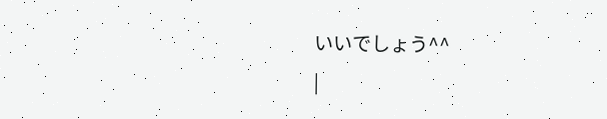いいでしょう^^
|